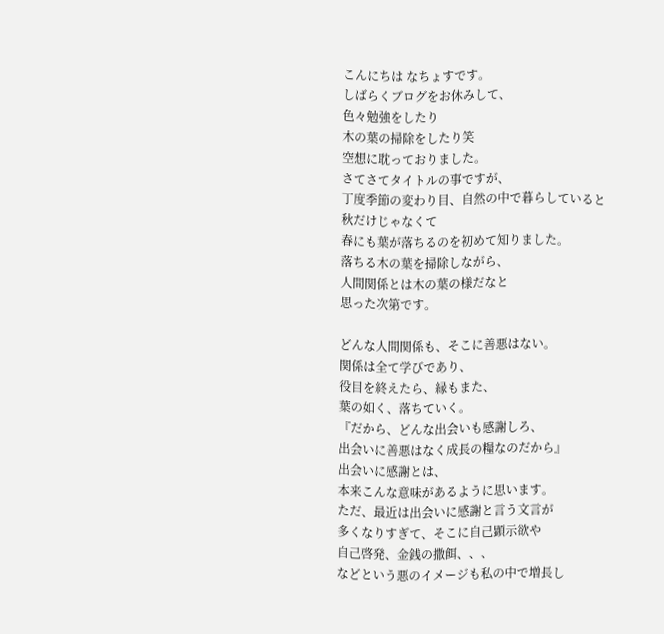こんにちは なちょすです。
しばらくブログをお休みして、
色々勉強をしたり
木の葉の掃除をしたり笑
空想に耽っておりました。
さてさてタイトルの事ですが、
丁度季節の変わり目、自然の中で暮らしていると
秋だけじゃなくて
春にも葉が落ちるのを初めて知りました。
落ちる木の葉を掃除しながら、
人間関係とは木の葉の様だなと
思った次第です。

どんな人間関係も、そこに善悪はない。
関係は全て学びであり、
役目を終えたら、縁もまた、
葉の如く、落ちていく。
『だから、どんな出会いも感謝しろ、
出会いに善悪はなく成長の糧なのだから』
出会いに感謝とは、
本来こんな意味があるように思います。
ただ、最近は出会いに感謝と言う文言が
多くなりすぎて、そこに自己顕示欲や
自己啓発、金銭の撒餌、、、
などという悪のイメージも私の中で増長し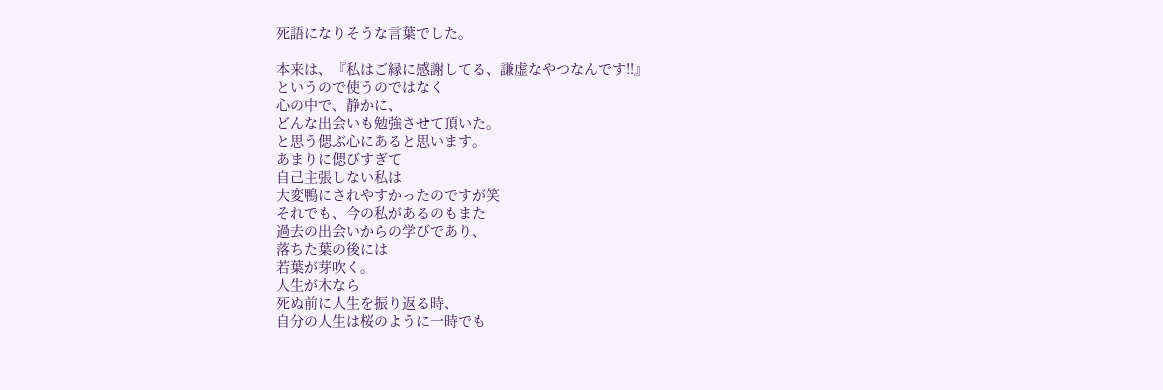死語になりそうな言葉でした。

本来は、『私はご縁に感謝してる、謙虚なやつなんです‼』
というので使うのではなく
心の中で、静かに、
どんな出会いも勉強させて頂いた。
と思う偲ぶ心にあると思います。
あまりに偲びすぎて
自己主張しない私は
大変鴨にされやすかったのですが笑
それでも、今の私があるのもまた
過去の出会いからの学びであり、
落ちた葉の後には
若葉が芽吹く。
人生が木なら
死ぬ前に人生を振り返る時、
自分の人生は桜のように一時でも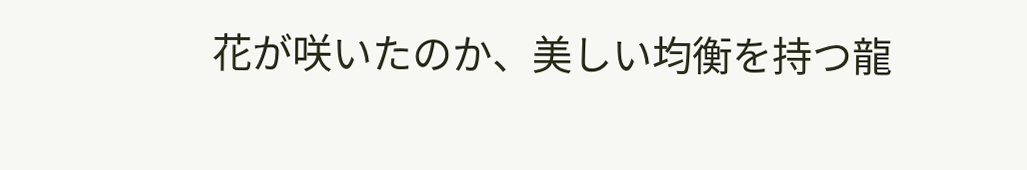花が咲いたのか、美しい均衡を持つ龍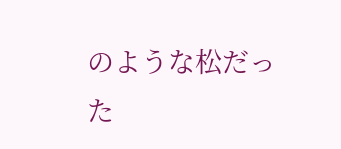のような松だった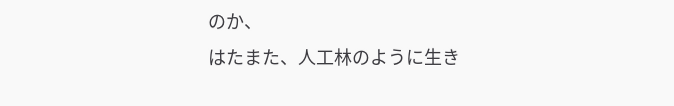のか、
はたまた、人工林のように生き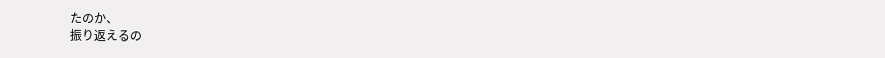たのか、
振り返えるの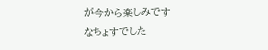が今から楽しみです
なちょすでした